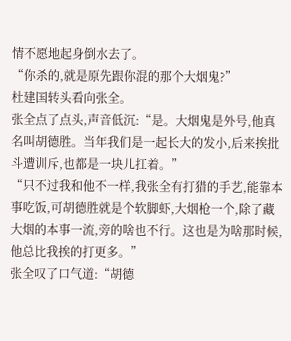情不愿地起身倒水去了。
“你杀的,就是原先跟你混的那个大烟鬼?”
杜建国转头看向张全。
张全点了点头,声音低沉:“是。大烟鬼是外号,他真名叫胡德胜。当年我们是一起长大的发小,后来挨批斗遭训斥,也都是一块儿扛着。”
“只不过我和他不一样,我张全有打猎的手艺,能靠本事吃饭,可胡德胜就是个软脚虾,大烟枪一个,除了藏大烟的本事一流,旁的啥也不行。这也是为啥那时候,他总比我挨的打更多。”
张全叹了口气道:“胡德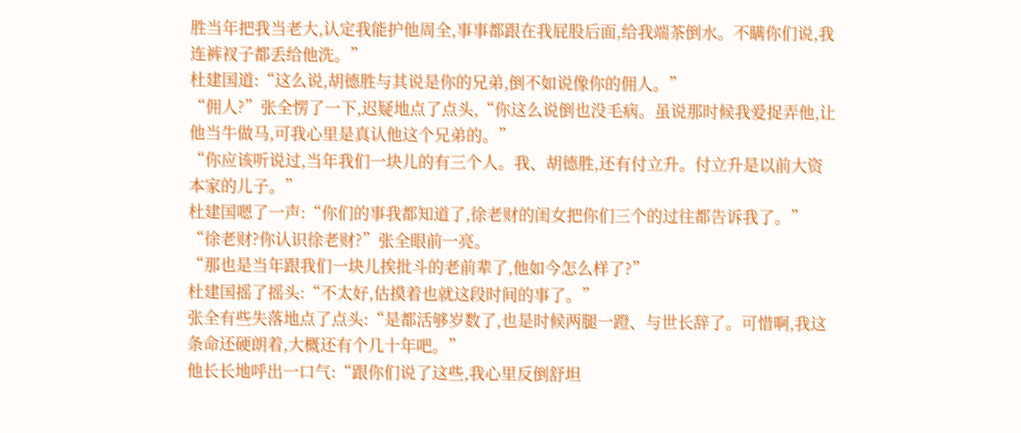胜当年把我当老大,认定我能护他周全,事事都跟在我屁股后面,给我端茶倒水。不瞒你们说,我连裤衩子都丢给他洗。”
杜建国道:“这么说,胡德胜与其说是你的兄弟,倒不如说像你的佣人。”
“佣人?”张全愣了一下,迟疑地点了点头,“你这么说倒也没毛病。虽说那时候我爱捉弄他,让他当牛做马,可我心里是真认他这个兄弟的。”
“你应该听说过,当年我们一块儿的有三个人。我、胡德胜,还有付立升。付立升是以前大资本家的儿子。”
杜建国嗯了一声:“你们的事我都知道了,徐老财的闺女把你们三个的过往都告诉我了。”
“徐老财?你认识徐老财?”张全眼前一亮。
“那也是当年跟我们一块儿挨批斗的老前辈了,他如今怎么样了?”
杜建国摇了摇头:“不太好,估摸着也就这段时间的事了。”
张全有些失落地点了点头:“是都活够岁数了,也是时候两腿一蹬、与世长辞了。可惜啊,我这条命还硬朗着,大概还有个几十年吧。”
他长长地呼出一口气:“跟你们说了这些,我心里反倒舒坦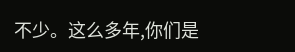不少。这么多年,你们是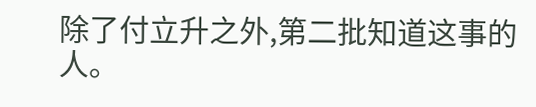除了付立升之外,第二批知道这事的人。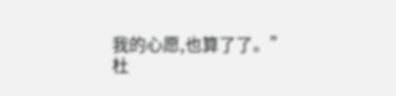我的心愿,也算了了。”
杜